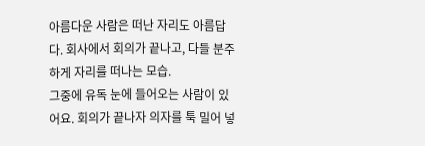아름다운 사람은 떠난 자리도 아름답다. 회사에서 회의가 끝나고, 다들 분주하게 자리를 떠나는 모습.
그중에 유독 눈에 들어오는 사람이 있어요. 회의가 끝나자 의자를 툭 밀어 넣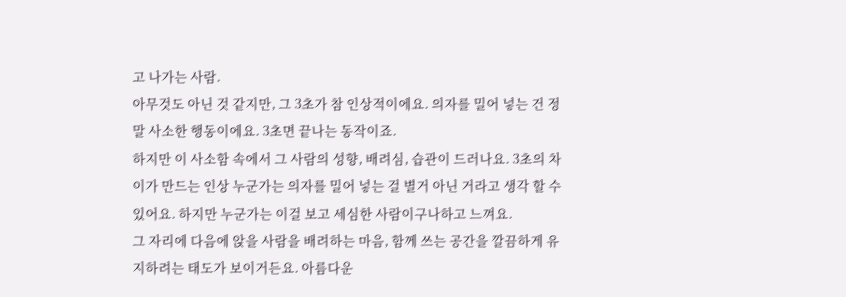고 나가는 사람.
아무것도 아닌 것 같지만, 그 3초가 참 인상적이에요. 의자를 밀어 넣는 건 정말 사소한 행동이에요. 3초면 끝나는 동작이죠.
하지만 이 사소함 속에서 그 사람의 성향, 배려심, 습관이 드러나요. 3초의 차이가 만드는 인상 누군가는 의자를 밀어 넣는 걸 별거 아닌 거라고 생각 할 수 있어요. 하지만 누군가는 이걸 보고 세심한 사람이구나하고 느껴요.
그 자리에 다음에 앉을 사람을 배려하는 마음, 함께 쓰는 공간을 깔끔하게 유지하려는 태도가 보이거든요. 아름다운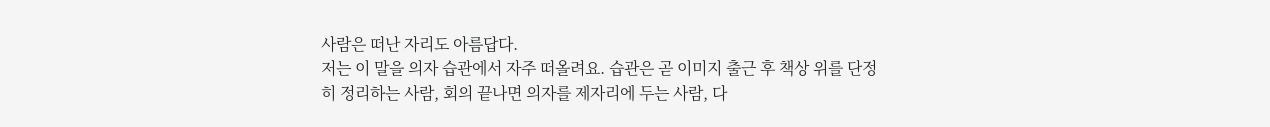사람은 떠난 자리도 아름답다.
저는 이 말을 의자 습관에서 자주 떠올려요. 습관은 곧 이미지 출근 후 책상 위를 단정히 정리하는 사람, 회의 끝나면 의자를 제자리에 두는 사람, 다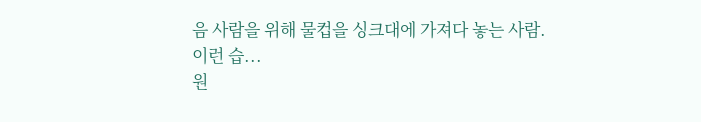음 사람을 위해 물컵을 싱크대에 가져다 놓는 사람.
이런 습...
원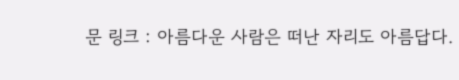문 링크 : 아름다운 사람은 떠난 자리도 아름답다.